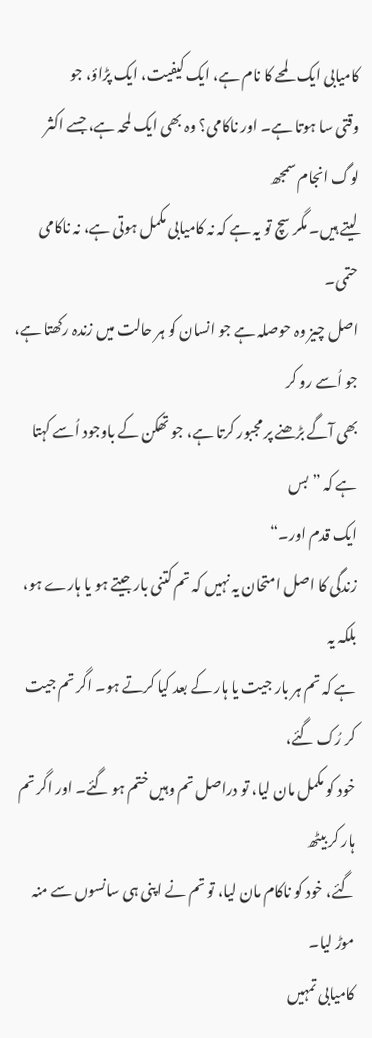کامیابی ایک لمحے کا نام ہے، ایک کیفیت، ایک پڑاؤ، جو
وقتی سا ہوتا ہے۔ اور ناکامی؟ وہ بھی ایک لمحہ ہے، جسے اکثر لوگ انجام سمجھ
لیتے ہیں۔ مگر سچ تو یہ ہے کہ نہ کامیابی مکمل ہوتی ہے، نہ ناکامی حتمی۔
اصل چیز وہ حوصلہ ہے جو انسان کو ہر حالت میں زندہ رکھتا ہے، جو اُسے رو کر
بھی آگے بڑھنے پر مجبور کرتا ہے، جو تھکن کے باوجود اُسے کہتا ہے کہ ”بس
ایک قدم اور۔“
زندگی کا اصل امتحان یہ نہیں کہ تم کتنی بار جیتے ہو یا ہارے ہو، بلکہ یہ
ہے کہ تم ہر بار جیت یا ہار کے بعد کیا کرتے ہو۔ اگر تم جیت کر رُک گئے،
خود کو مکمل مان لیا، تو دراصل تم وہیں ختم ہو گئے۔ اور اگر تم ہار کر بیٹھ
گئے، خود کو ناکام مان لیا، تو تم نے اپنی ہی سانسوں سے منہ موڑ لیا۔
کامیابی تمہیں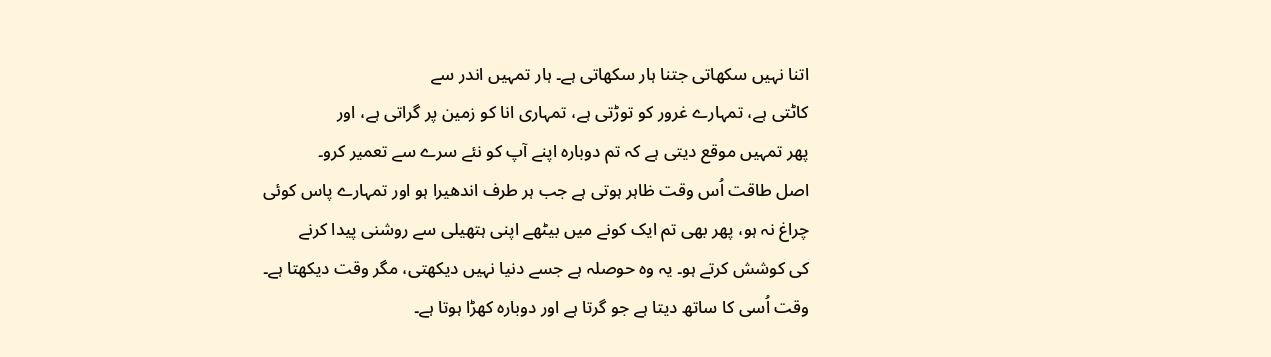اتنا نہیں سکھاتی جتنا ہار سکھاتی ہے۔ ہار تمہیں اندر سے
کاٹتی ہے، تمہارے غرور کو توڑتی ہے، تمہاری انا کو زمین پر گراتی ہے، اور
پھر تمہیں موقع دیتی ہے کہ تم دوبارہ اپنے آپ کو نئے سرے سے تعمیر کرو۔
اصل طاقت اُس وقت ظاہر ہوتی ہے جب ہر طرف اندھیرا ہو اور تمہارے پاس کوئی
چراغ نہ ہو، پھر بھی تم ایک کونے میں بیٹھے اپنی ہتھیلی سے روشنی پیدا کرنے
کی کوشش کرتے ہو۔ یہ وہ حوصلہ ہے جسے دنیا نہیں دیکھتی، مگر وقت دیکھتا ہے۔
وقت اُسی کا ساتھ دیتا ہے جو گرتا ہے اور دوبارہ کھڑا ہوتا ہے۔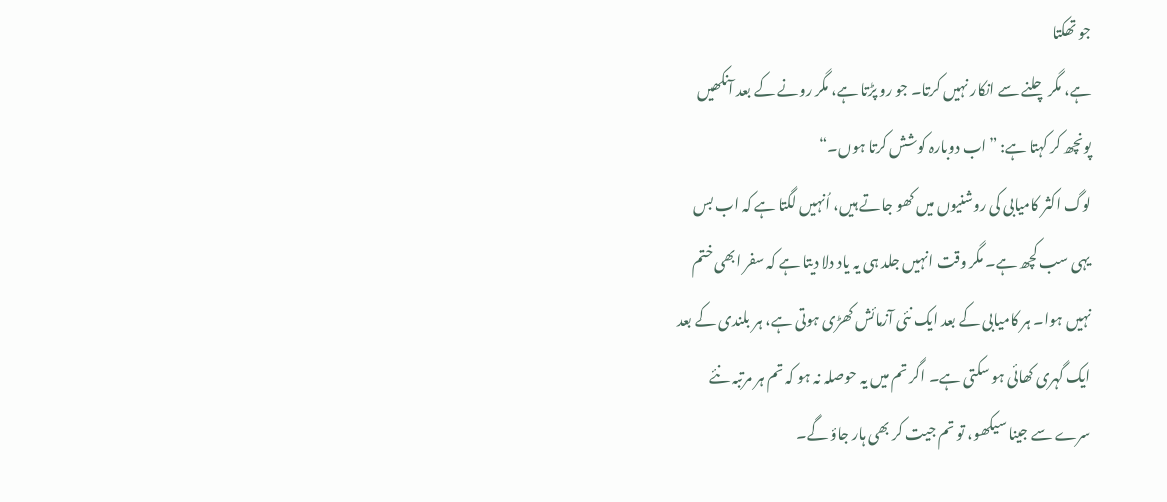جو تھکتا
ہے، مگر چلنے سے انکار نہیں کرتا۔ جو رو پڑتا ہے، مگر رونے کے بعد آنکھیں
پونچھ کر کہتا ہے: ”اب دوبارہ کوشش کرتا ہوں۔“
لوگ اکثر کامیابی کی روشنیوں میں کھو جاتے ہیں، اُنہیں لگتا ہے کہ اب بس
یہی سب کچھ ہے۔ مگر وقت انہیں جلد ہی یہ یاد دلا دیتا ہے کہ سفر ابھی ختم
نہیں ہوا۔ ہر کامیابی کے بعد ایک نئی آزمائش کھڑی ہوتی ہے، ہر بلندی کے بعد
ایک گہری کھائی ہو سکتی ہے۔ اگر تم میں یہ حوصلہ نہ ہو کہ تم ہر مرتبہ نئے
سرے سے جینا سیکھو، تو تم جیت کر بھی ہار جاؤ گے۔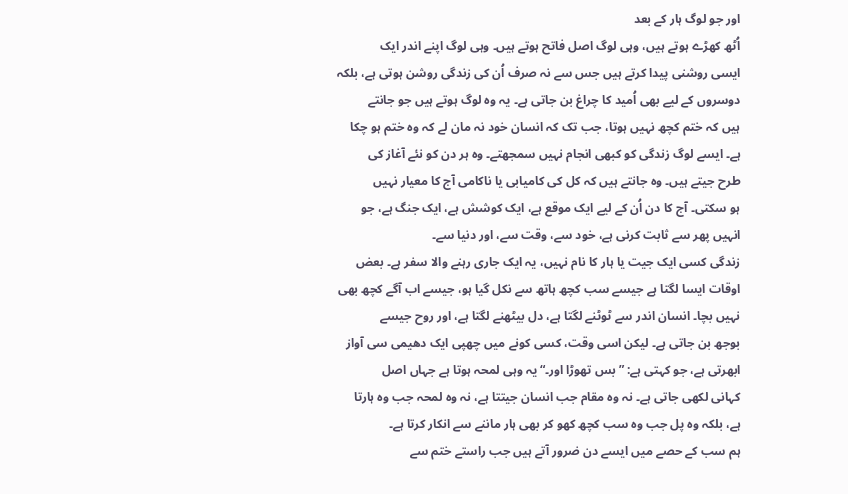اور جو لوگ ہار کے بعد
اُٹھ کھڑے ہوتے ہیں، وہی لوگ اصل فاتح ہوتے ہیں۔ وہی لوگ اپنے اندر ایک
ایسی روشنی پیدا کرتے ہیں جس سے نہ صرف اُن کی زندگی روشن ہوتی ہے، بلکہ
دوسروں کے لیے بھی اُمید کا چراغ بن جاتی ہے۔ یہ وہ لوگ ہوتے ہیں جو جانتے
ہیں کہ ختم کچھ نہیں ہوتا، جب تک کہ انسان خود نہ مان لے کہ وہ ختم ہو چکا
ہے۔ ایسے لوگ زندگی کو کبھی انجام نہیں سمجھتے۔ وہ ہر دن کو نئے آغاز کی
طرح جیتے ہیں۔ وہ جانتے ہیں کہ کل کی کامیابی یا ناکامی آج کا معیار نہیں
ہو سکتی۔ آج کا دن اُن کے لیے ایک موقع ہے، ایک کوشش ہے، ایک جنگ ہے، جو
انہیں پھر سے ثابت کرنی ہے، خود سے، وقت سے، اور دنیا سے۔
زندگی کسی ایک جیت یا ہار کا نام نہیں، یہ ایک جاری رہنے والا سفر ہے۔ بعض
اوقات ایسا لگتا ہے جیسے سب کچھ ہاتھ سے نکل گیا ہو، جیسے اب آگے کچھ بھی
نہیں بچا۔ انسان اندر سے ٹوٹنے لگتا ہے، دل بیٹھنے لگتا ہے، اور روح جیسے
بوجھ بن جاتی ہے۔ لیکن اسی وقت، کسی کونے میں چھپی ایک دھیمی سی آواز
ابھرتی ہے، جو کہتی ہے: ”بس تھوڑا اور۔“ یہ وہی لمحہ ہوتا ہے جہاں اصل
کہانی لکھی جاتی ہے۔ نہ وہ مقام جب انسان جیتتا ہے، نہ وہ لمحہ جب وہ ہارتا
ہے، بلکہ وہ پل جب وہ سب کچھ کھو کر بھی ہار ماننے سے انکار کرتا ہے۔
ہم سب کے حصے میں ایسے دن ضرور آتے ہیں جب راستے ختم سے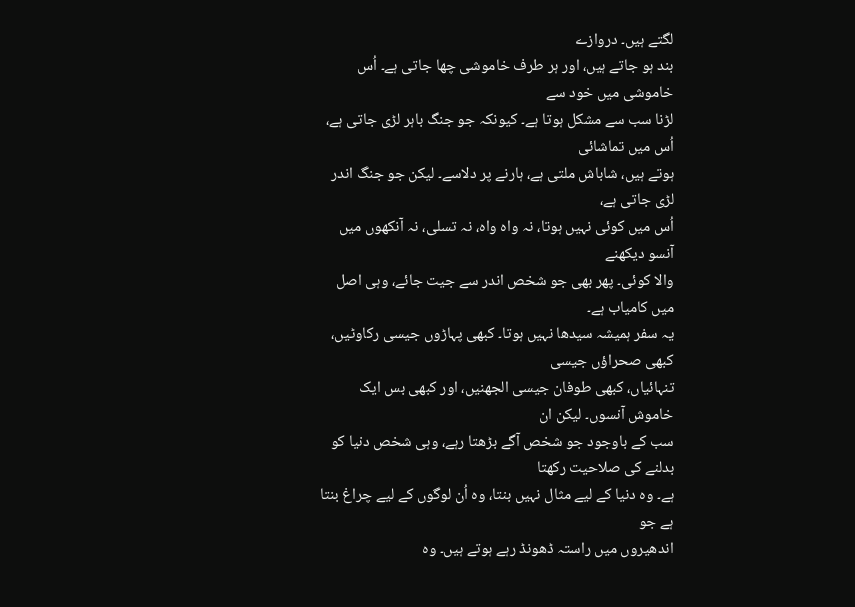لگتے ہیں۔ دروازے
بند ہو جاتے ہیں، اور ہر طرف خاموشی چھا جاتی ہے۔ اُس خاموشی میں خود سے
لڑنا سب سے مشکل ہوتا ہے۔ کیونکہ جو جنگ باہر لڑی جاتی ہے، اُس میں تماشائی
ہوتے ہیں، شاباش ملتی ہے، ہارنے پر دلاسے۔ لیکن جو جنگ اندر لڑی جاتی ہے،
اُس میں کوئی نہیں ہوتا، نہ واہ واہ، نہ تسلی، نہ آنکھوں میں آنسو دیکھنے
والا کوئی۔ پھر بھی جو شخص اندر سے جیت جائے، وہی اصل میں کامیاب ہے۔
یہ سفر ہمیشہ سیدھا نہیں ہوتا۔ کبھی پہاڑوں جیسی رکاوٹیں، کبھی صحراؤں جیسی
تنہائیاں، کبھی طوفان جیسی الجھنیں، اور کبھی بس ایک خاموش آنسوں۔ لیکن ان
سب کے باوجود جو شخص آگے بڑھتا رہے، وہی شخص دنیا کو بدلنے کی صلاحیت رکھتا
ہے۔ وہ دنیا کے لیے مثال نہیں بنتا، وہ اُن لوگوں کے لیے چراغ بنتا ہے جو
اندھیروں میں راستہ ڈھونڈ رہے ہوتے ہیں۔ وہ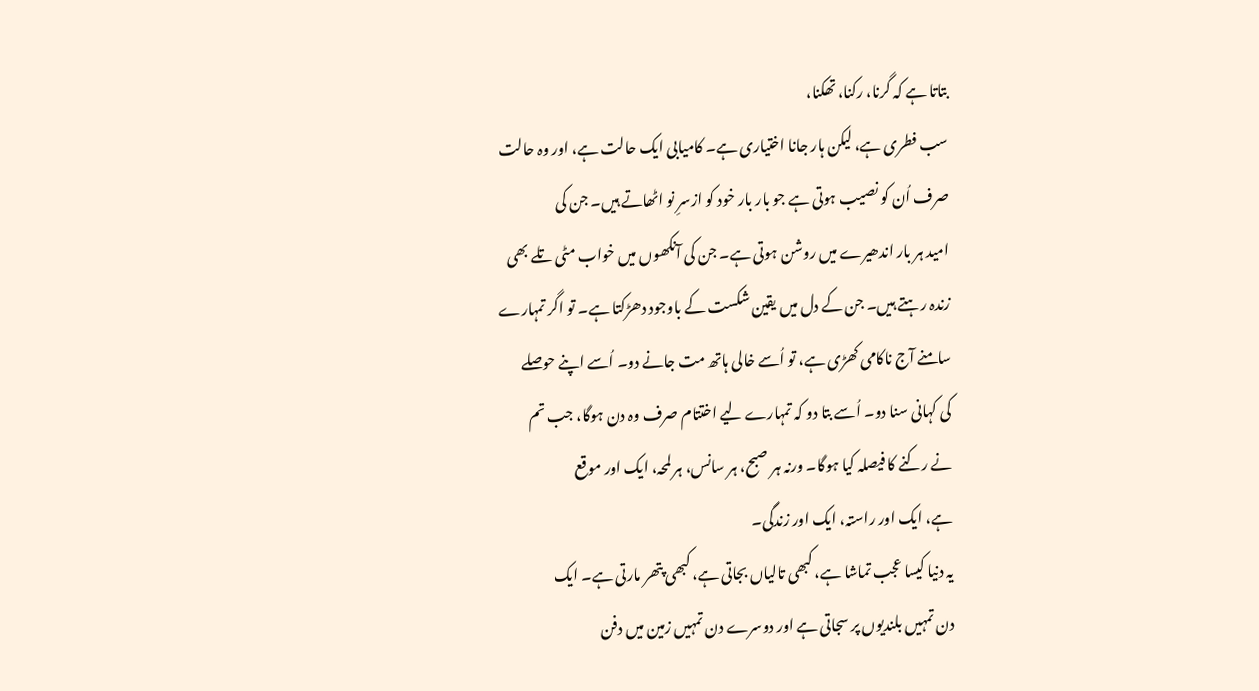بتاتا ہے کہ گرنا، رکنا، تھکنا،
سب فطری ہے، لیکن ہار جانا اختیاری ہے۔ کامیابی ایک حالت ہے، اور وہ حالت
صرف اُن کو نصیب ہوتی ہے جو بار بار خود کو ازسرِ نو اٹھاتے ہیں۔ جن کی
امید ہر بار اندھیرے میں روشن ہوتی ہے۔ جن کی آنکھوں میں خواب مٹی تلے بھی
زندہ رہتے ہیں۔ جن کے دل میں یقین شکست کے باوجود دھڑکتا ہے۔ تو اگر تمہارے
سامنے آج ناکامی کھڑی ہے، تو اُسے خالی ہاتھ مت جانے دو۔ اُسے اپنے حوصلے
کی کہانی سنا دو۔ اُسے بتا دو کہ تمہارے لیے اختتام صرف وہ دن ہوگا، جب تم
نے رکنے کا فیصلہ کیا ہوگا۔ ورنہ ہر صبح، ہر سانس، ہر لمحہ، ایک اور موقع
ہے، ایک اور راستہ، ایک اور زندگی۔
یہ دنیا کیسا عجب تماشا ہے، کبھی تالیاں بجاتی ہے، کبھی پتھر مارتی ہے۔ ایک
دن تمہیں بلندیوں پر سجاتی ہے اور دوسرے دن تمہیں زمین میں دفن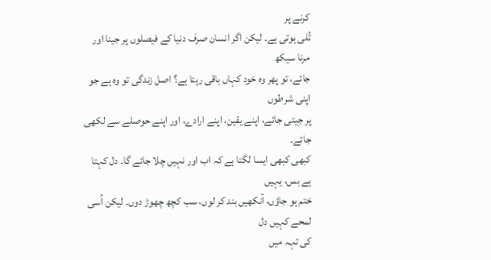کرنے پر
تُلی ہوتی ہے۔ لیکن اگر انسان صرف دنیا کے فیصلوں پر جینا اور مرنا سیکھ
جائے، تو پھر وہ خود کہاں باقی رہتا ہے؟ اصل زندگی تو وہ ہے جو اپنی شرطوں
پر جِیتی جائے، اپنے یقین، اپنے ارادے، اور اپنے حوصلے سے لکھی جائے۔
کبھی کبھی ایسا لگتا ہے کہ اب اور نہیں چلا جائے گا۔ دل کہتا ہے بس، یہیں
ختم ہو جاؤں، آنکھیں بند کر لوں، سب کچھ چھوڑ دوں۔ لیکن اُسی لمحے کہیں دل
کی تہہ میں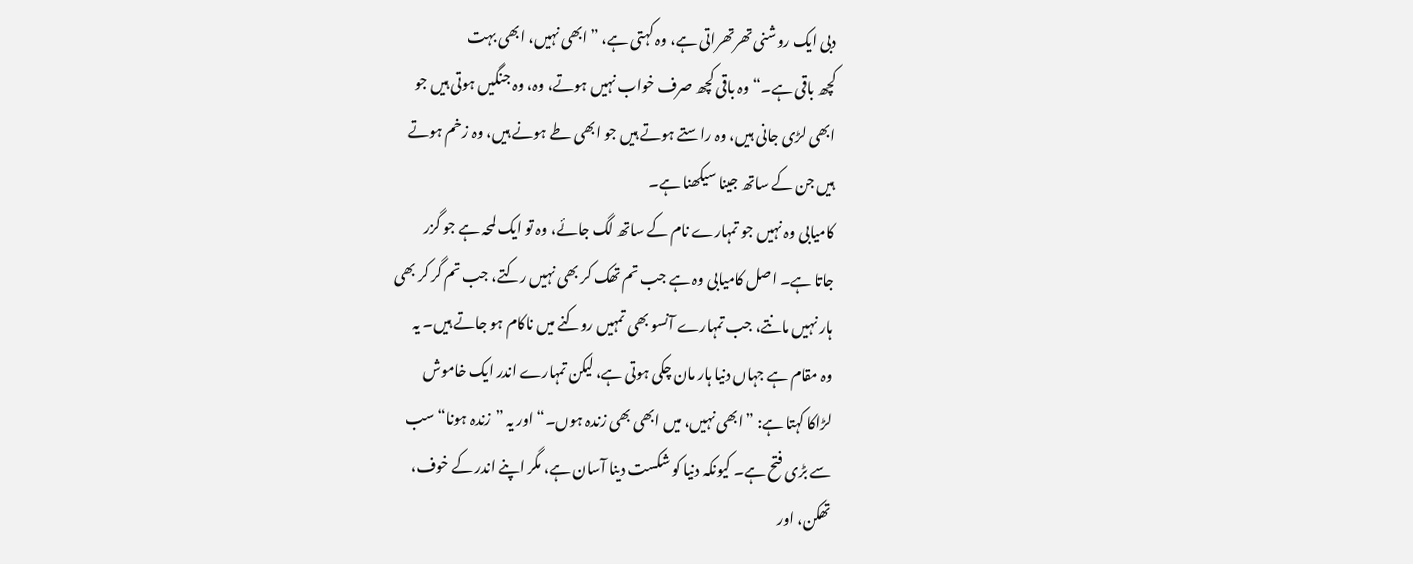دبی ایک روشنی تھرتھراتی ہے، وہ کہتی ہے، ”ابھی نہیں، ابھی بہت
کچھ باقی ہے۔“ وہ باقی کچھ صرف خواب نہیں ہوتے، وہ، وہ جنگیں ہوتی ہیں جو
ابھی لڑی جانی ہیں، وہ راستے ہوتے ہیں جو ابھی طے ہونے ہیں، وہ زخم ہوتے
ہیں جن کے ساتھ جینا سیکھنا ہے۔
کامیابی وہ نہیں جو تمہارے نام کے ساتھ لگ جائے، وہ تو ایک لمحہ ہے جو گزر
جاتا ہے۔ اصل کامیابی وہ ہے جب تم تھک کر بھی نہیں رکتے، جب تم گر کر بھی
ہار نہیں مانتے، جب تمہارے آنسو بھی تمہیں روکنے میں ناکام ہو جاتے ہیں۔ یہ
وہ مقام ہے جہاں دنیا ہار مان چکی ہوتی ہے، لیکن تمہارے اندر ایک خاموش
لڑاکا کہتا ہے: ”ابھی نہیں، میں ابھی بھی زندہ ہوں۔“ اور یہ ”زندہ ہونا“ سب
سے بڑی فتح ہے۔ کیونکہ دنیا کو شکست دینا آسان ہے، مگر اپنے اندر کے خوف،
تھکن، اور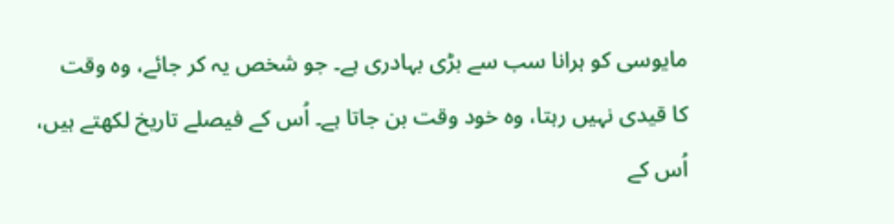مایوسی کو ہرانا سب سے بڑی بہادری ہے۔ جو شخص یہ کر جائے، وہ وقت
کا قیدی نہیں رہتا، وہ خود وقت بن جاتا ہے۔ اُس کے فیصلے تاریخ لکھتے ہیں،
اُس کے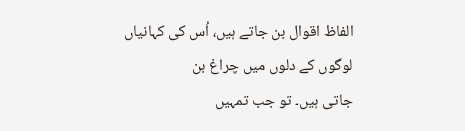الفاظ اقوال بن جاتے ہیں، اُس کی کہانیاں لوگوں کے دلوں میں چراغ بن
جاتی ہیں۔ تو جب تمہیں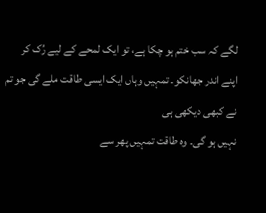لگے کہ سب ختم ہو چکا ہے، تو ایک لمحے کے لیے رُک کر
اپنے اندر جھانکو۔ تمہیں وہاں ایک ایسی طاقت ملے گی جو تم نے کبھی دیکھی ہی
نہیں ہو گی۔ وہ طاقت تمہیں پھر سے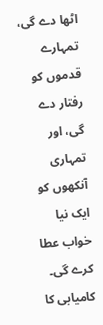اٹھا دے گی، تمہارے قدموں کو رفتار دے
گی، اور تمہاری آنکھوں کو ایک نیا خواب عطا کرے گی۔
کامیابی کا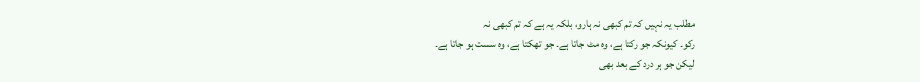مطلب یہ نہیں کہ تم کبھی نہ ہارو، بلکہ یہ ہے کہ تم کبھی نہ
رکو۔ کیونکہ جو رکتا ہے، وہ مٹ جاتا ہے۔ جو تھکتا ہے، وہ سست ہو جاتا ہے۔
لیکن جو ہر درد کے بعد بھی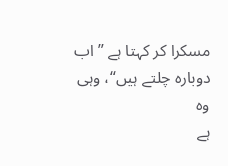مسکرا کر کہتا ہے ”اب دوبارہ چلتے ہیں“، وہی وہ
ہے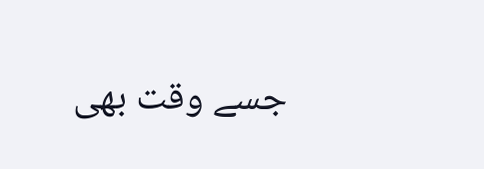جسے وقت بھی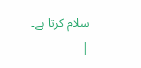سلام کرتا ہے۔
|